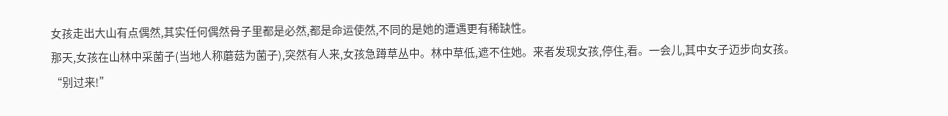女孩走出大山有点偶然,其实任何偶然骨子里都是必然,都是命运使然,不同的是她的遭遇更有稀缺性。
那天,女孩在山林中采菌子(当地人称蘑菇为菌子),突然有人来,女孩急蹲草丛中。林中草低,遮不住她。来者发现女孩,停住,看。一会儿,其中女子迈步向女孩。
“别过来!”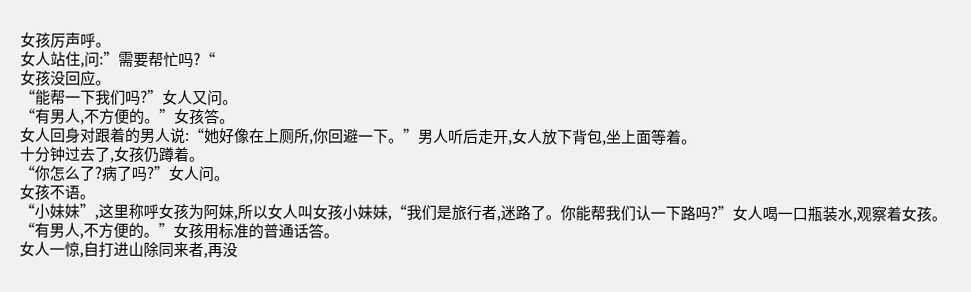女孩厉声呼。
女人站住,问:”需要帮忙吗?“
女孩没回应。
“能帮一下我们吗?”女人又问。
“有男人,不方便的。”女孩答。
女人回身对跟着的男人说:“她好像在上厕所,你回避一下。”男人听后走开,女人放下背包,坐上面等着。
十分钟过去了,女孩仍蹲着。
“你怎么了?病了吗?”女人问。
女孩不语。
“小妹妹”,这里称呼女孩为阿妹,所以女人叫女孩小妹妹,“我们是旅行者,迷路了。你能帮我们认一下路吗?”女人喝一口瓶装水,观察着女孩。
“有男人,不方便的。”女孩用标准的普通话答。
女人一惊,自打进山除同来者,再没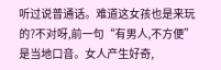听过说普通话。难道这女孩也是来玩的?不对呀,前一句“有男人,不方便”是当地口音。女人产生好奇,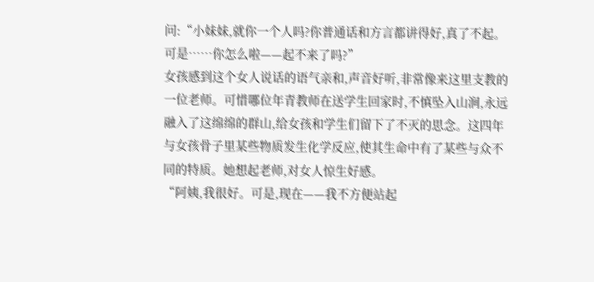问:“小妹妹,就你一个人吗?你普通话和方言都讲得好,真了不起。可是……你怎么啦——起不来了吗?”
女孩感到这个女人说话的语气亲和,声音好听,非常像来这里支教的一位老师。可惜哪位年青教师在送学生回家时,不慎坠入山涧,永远融入了这绵绵的群山,给女孩和学生们留下了不灭的思念。这四年与女孩骨子里某些物质发生化学反应,使其生命中有了某些与众不同的特质。她想起老师,对女人惊生好感。
“阿姨,我很好。可是,现在——我不方便站起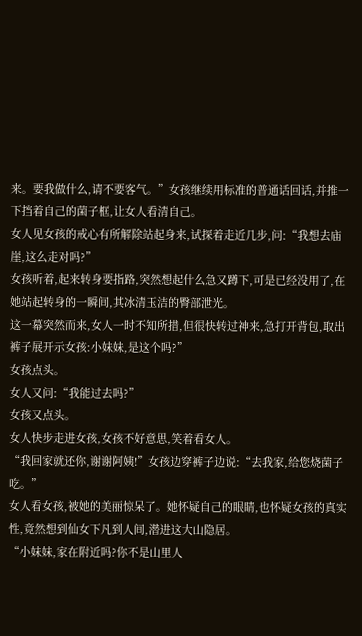来。要我做什么,请不要客气。”女孩继续用标准的普通话回话,并推一下挡着自己的菌子框,让女人看清自己。
女人见女孩的戒心有所解除站起身来,试探着走近几步,问:“我想去庙崖,这么走对吗?”
女孩听着,起来转身要指路,突然想起什么急又蹲下,可是已经没用了,在她站起转身的一瞬间,其冰清玉洁的臀部泄光。
这一幕突然而来,女人一时不知所措,但很快转过神来,急打开背包,取出裤子展开示女孩:小妹妹,是这个吗?”
女孩点头。
女人又问:“我能过去吗?”
女孩又点头。
女人快步走进女孩,女孩不好意思,笑着看女人。
“我回家就还你,谢谢阿姨!”女孩边穿裤子边说:“去我家,给您烧菌子吃。”
女人看女孩,被她的美丽惊呆了。她怀疑自己的眼睛,也怀疑女孩的真实性,竟然想到仙女下凡到人间,潜进这大山隐居。
“小妹妹,家在附近吗?你不是山里人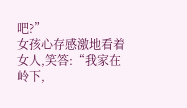吧?”
女孩心存感激地看着女人,笑答:“我家在岭下,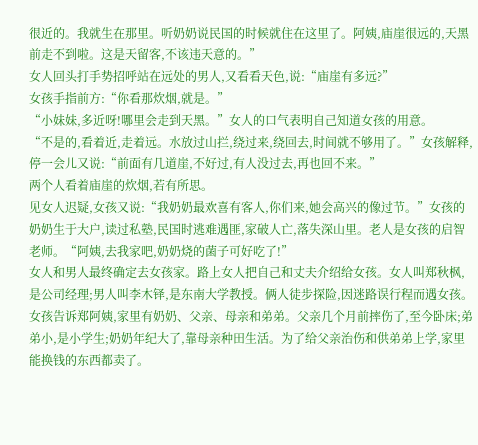很近的。我就生在那里。听奶奶说民国的时候就住在这里了。阿姨,庙崖很远的,天黑前走不到啦。这是天留客,不该违天意的。”
女人回头打手势招呼站在远处的男人,又看看天色,说:“庙崖有多远?”
女孩手指前方:“你看那炊烟,就是。”
“小妹妹,多近呀!哪里会走到天黑。”女人的口气表明自己知道女孩的用意。
“不是的,看着近,走着远。水放过山拦,绕过来,绕回去,时间就不够用了。”女孩解释,停一会儿又说:“前面有几道崖,不好过,有人没过去,再也回不来。”
两个人看着庙崖的炊烟,若有所思。
见女人迟疑,女孩又说:“我奶奶最欢喜有客人,你们来,她会高兴的像过节。”女孩的奶奶生于大户,读过私塾,民国时逃难遇匪,家破人亡,落失深山里。老人是女孩的启智老师。“阿姨,去我家吧,奶奶烧的菌子可好吃了!”
女人和男人最终确定去女孩家。路上女人把自己和丈夫介绍给女孩。女人叫郑秋枫,是公司经理;男人叫李木铎,是东南大学教授。俩人徒步探险,因迷路误行程而遇女孩。
女孩告诉郑阿姨,家里有奶奶、父亲、母亲和弟弟。父亲几个月前摔伤了,至今卧床;弟弟小,是小学生;奶奶年纪大了,靠母亲种田生活。为了给父亲治伤和供弟弟上学,家里能换钱的东西都卖了。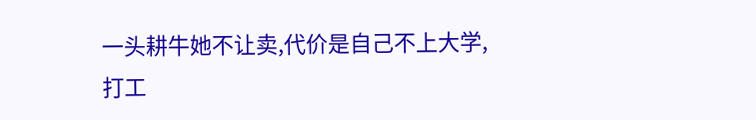一头耕牛她不让卖,代价是自己不上大学,打工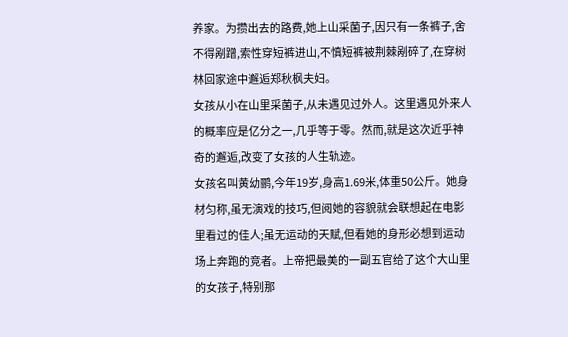养家。为攒出去的路费,她上山采菌子,因只有一条裤子,舍不得剐蹭,索性穿短裤进山,不慎短裤被荆棘剐碎了,在穿树林回家途中邂逅郑秋枫夫妇。
女孩从小在山里采菌子,从未遇见过外人。这里遇见外来人的概率应是亿分之一,几乎等于零。然而,就是这次近乎神奇的邂逅,改变了女孩的人生轨迹。
女孩名叫黄幼鹂,今年19岁,身高1.69米,体重50公斤。她身材匀称,虽无演戏的技巧,但阅她的容貌就会联想起在电影里看过的佳人;虽无运动的天赋,但看她的身形必想到运动场上奔跑的竞者。上帝把最美的一副五官给了这个大山里的女孩子,特别那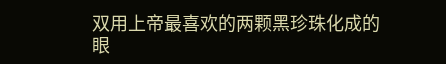双用上帝最喜欢的两颗黑珍珠化成的眼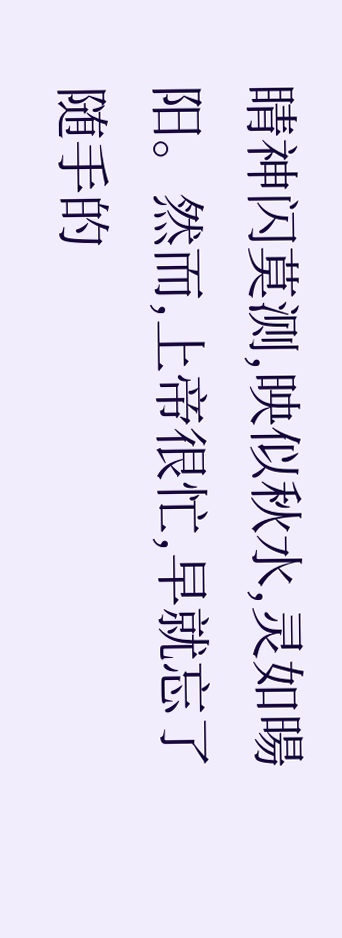睛神闪莫测,映似秋水,灵如暘阳。然而,上帝很忙,早就忘了随手的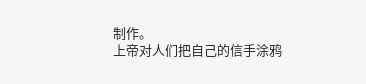制作。
上帝对人们把自己的信手涂鸦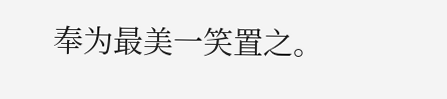奉为最美一笑置之。